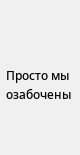Просто мы озабочены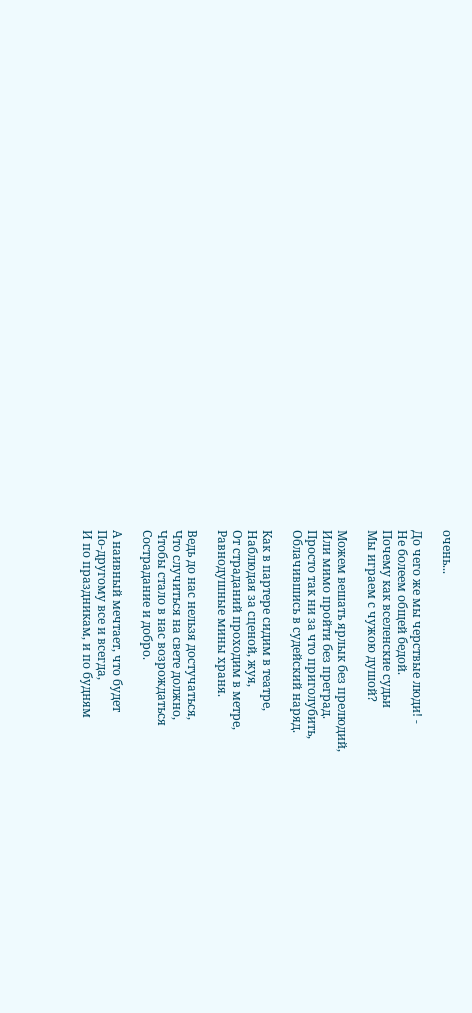очень...

До чего же мы черствые люди! -
Не болеем общей бедой.
Почему как вселенские судьи
Мы играем с чужою душой?

Можем вешать ярлык без прелюдий,
Или мимо пройти без преград.
Просто так ни за что приголубить,
Облачившись в судейский наряд.

Как в партере сидим в театре,
Наблюдая за сценой, жуя,
От страданий проходим в метре,
Равнодушные мины храня.

Ведь до нас нельзя достучаться,
Что случиться на свете должно,
Чтобы стало в нас возрождаться
Сострадание и добро.

А наивный мечтает, что будет
По-другому все и всегда,
И по праздникам, и по будням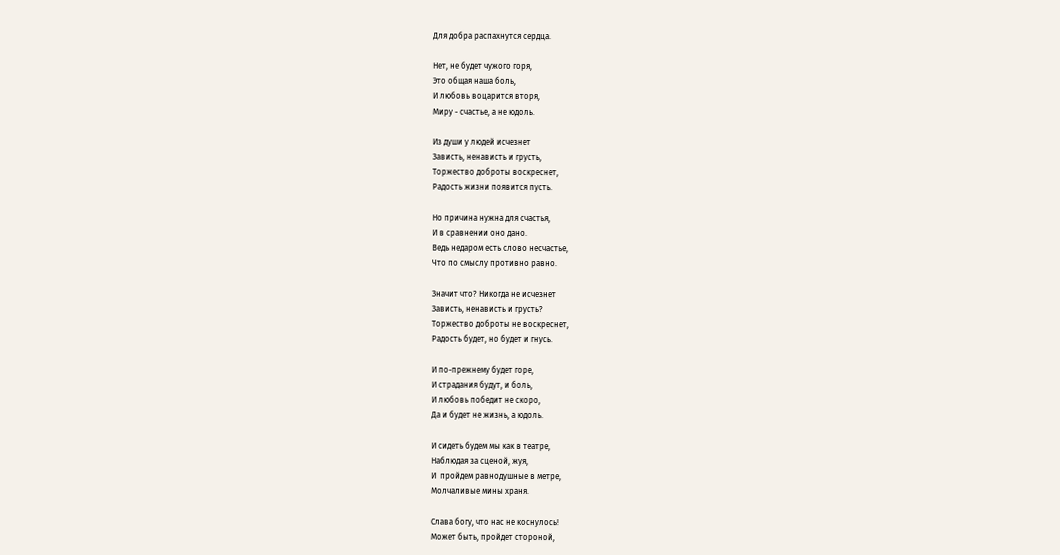Для добра распахнутся сердца.

Нет, не будет чужого горя,
Это общая наша боль,
И любовь воцарится вторя,
Миру - счастье, а не юдоль.

Из души у людей исчезнет
Зависть, ненависть и грусть,
Торжество доброты воскреснет,
Радость жизни появится пусть.

Но причина нужна для счастья,
И в сравнении оно дано.
Ведь недаром есть слово несчастье,
Что по смыслу противно равно.

Значит что? Никогда не исчезнет
Зависть, ненависть и грусть?
Торжество доброты не воскреснет,
Радость будет, но будет и гнусь.

И по-прежнему будет горе,
И страдания будут, и боль,
И любовь победит не скоро,
Да и будет не жизнь, а юдоль.

И сидеть будем мы как в театре,
Наблюдая за сценой, жуя,
И  пройдем равнодушные в метре,
Молчаливые мины храня.

Слава богу, что нас не коснулось!
Может быть, пройдет стороной,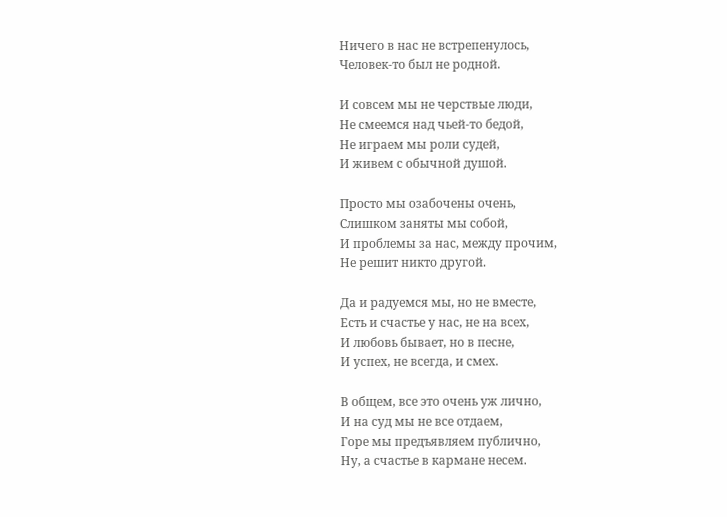Ничего в нас не встрепенулось,
Человек-то был не родной.

И совсем мы не черствые люди,
Не смеемся над чьей-то бедой,
Не играем мы роли судей,
И живем с обычной душой.

Просто мы озабочены очень,
Слишком заняты мы собой,
И проблемы за нас, между прочим,
Не решит никто другой.

Да и радуемся мы, но не вместе,
Есть и счастье у нас, не на всех,
И любовь бывает, но в песне,
И успех, не всегда, и смех.

В общем, все это очень уж лично,
И на суд мы не все отдаем,
Горе мы предъявляем публично,
Ну, а счастье в кармане несем.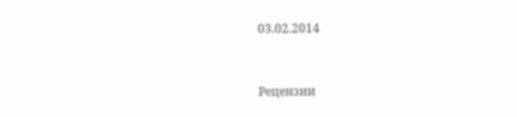03.02.2014


Рецензии